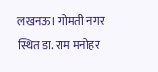लखनऊ। गोमती नगर स्थित डा. राम मनोहर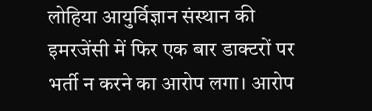लोहिया आयुर्विज्ञान संस्थान की इमरजेंसी में फिर एक बार डाक्टरों पर भर्ती न करने का आरोप लगा। आरोप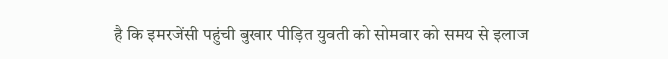है कि इमरजेंसी पहुंची बुखार पीड़ित युवती को सोमवार को समय से इलाज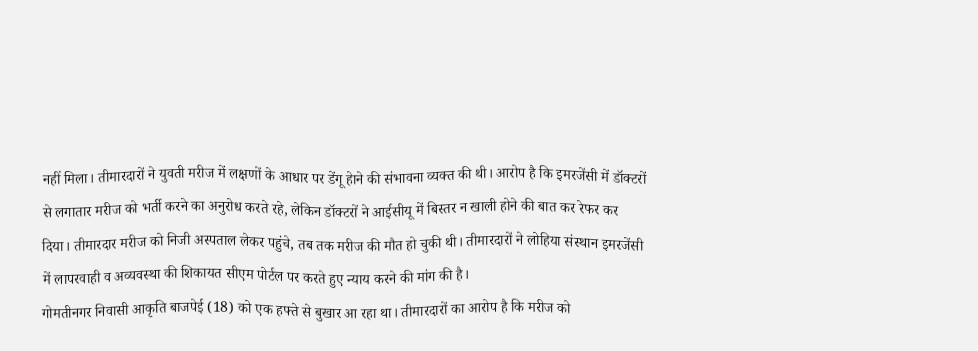नहीं मिला। तीमारदारों ने युवती मरीज में लक्षणों के आधार पर डेंगू हेाने की संभावना व्यक्त की थी। आरोप है कि इमरजेंसी में डॉक्टरों से लगातार मरीज को भर्ती करने का अनुरोध करते रहे, लेकिन डॉक्टरों ने आईसीयू में बिस्तर न खाली होने की बात कर रेफर कर दिया। तीमारदार मरीज को निजी अस्पताल लेकर पहुंचे, तब तक मरीज की मौत हो चुकी थी। तीमारदारों ने लोहिया संस्थान इमरजेंसी में लापरवाही व अव्यवस्था की शिकायत सीएम पोर्टल पर करते हुए न्याय करने की मांग की है।
गोमतीनगर निवासी आकृति बाजपेई (18) को एक हफ्ते से बुखार आ रहा था। तीमारदारों का आरोप है कि मरीज को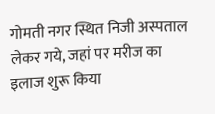गोमती नगर स्थित निजी अस्पताल लेकर गये, जहां पर मरीज का इलाज शुरू किया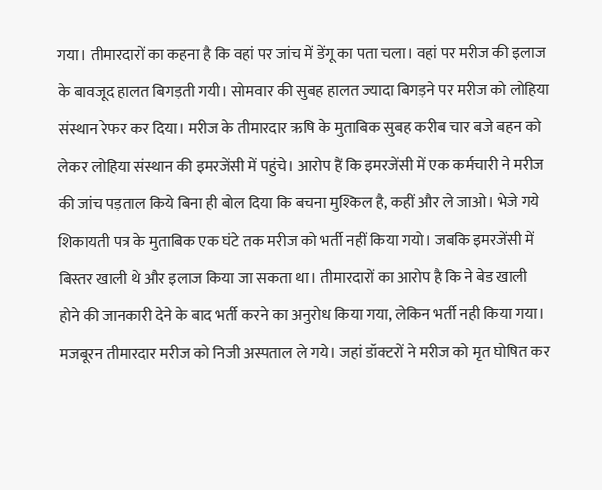गया। तीमारदारों का कहना है कि वहां पर जांच में डेंगू का पता चला। वहां पर मरीज की इलाज के बावजूद हालत बिगड़ती गयी। सोमवार की सुबह हालत ज्यादा बिगड़ने पर मरीज को लोहिया संस्थान रेफर कर दिया। मरीज के तीमारदार ऋषि के मुताबिक सुबह करीब चार बजे बहन को लेकर लोहिया संस्थान की इमरजेंसी में पहुंचे। आरोप हैं कि इमरजेंसी में एक कर्मचारी ने मरीज की जांच पड़ताल किये बिना ही बोल दिया कि बचना मुश्किल है, कहीं और ले जाओ। भेजे गये शिकायती पत्र के मुताबिक एक घंटे तक मरीज को भर्ती नहीं किया गयो। जबकि इमरजेंसी में बिस्तर खाली थे और इलाज किया जा सकता था। तीमारदारों का आरोप है कि ने बेड खाली होने की जानकारी देने के बाद भर्ती करने का अनुरोध किया गया, लेकिन भर्ती नही किया गया। मजबूरन तीमारदार मरीज को निजी अस्पताल ले गये। जहां डॉक्टरों ने मरीज को मृत घोषित कर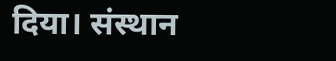दिया। संस्थान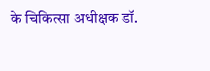के चिकित्सा अधीक्षक डॉ.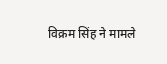विक्रम सिंह ने मामले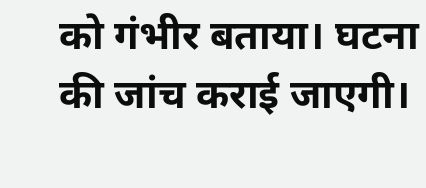को गंभीर बताया। घटना की जांच कराई जाएगी।